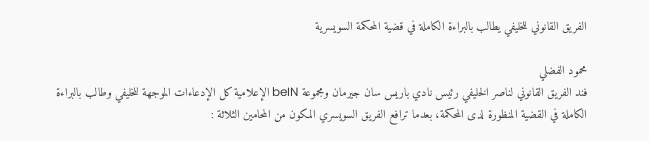الفريق القانوني للخليفي يطالب بالبراءة الكاملة في قضية المحكمة السويسرية

محمود الفضلي
فند الفريق القانوني لناصر الخليفي رئيس نادي باريس سان جيرمان ومجموعة beIN الإعلامية كل الإدعاءات الموجهة للخليفي وطالب بالبراءة الكاملة في القضية المنظورة لدى المحكمة، بعدما ترافع الفريق السويسري المكون من المحامين الثلاثة :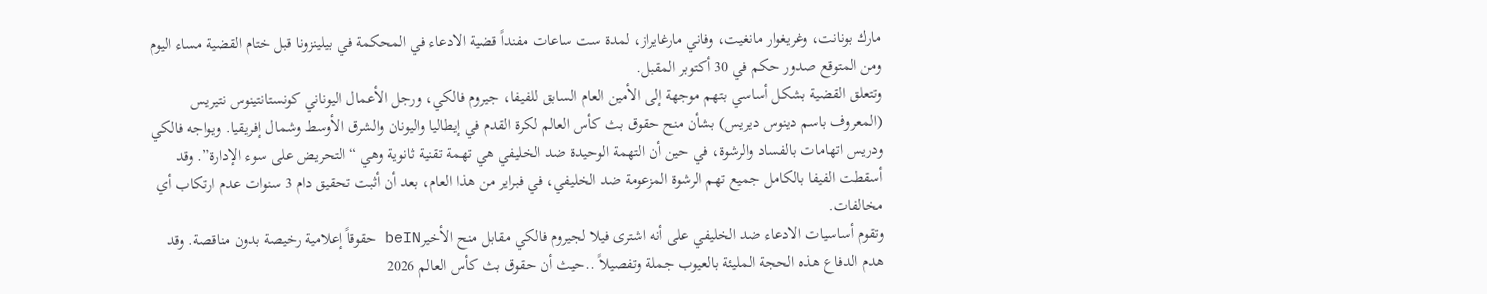مارك بونانت، وغريغوار مانغيت، وفاني مارغايراز، لمدة ست ساعات مفنداً قضية الادعاء في المحكمة في بيلينزونا قبل ختام القضية مساء اليوم ومن المتوقع صدور حكم في 30 أكتوبر المقبل.
وتتعلق القضية بشكل أساسي بتهم موجهة إلى الأمين العام السابق للفيفا، جيروم فالكي، ورجل الأعمال اليوناني كونستانتينوس نتيريس (المعروف باسم دينوس ديريس) بشأن منح حقوق بث كأس العالم لكرة القدم في إيطاليا واليونان والشرق الأوسط وشمال إفريقيا. ويواجه فالكي ودريس اتهامات بالفساد والرشوة، في حين أن التهمة الوحيدة ضد الخليفي هي تهمة تقنية ثانوية وهي “التحريض على سوء الإدارة”. وقد أسقطت الفيفا بالكامل جميع تهم الرشوة المزعومة ضد الخليفي، في فبراير من هذا العام، بعد أن أثبت تحقيق دام 3 سنوات عدم ارتكاب أي مخالفات.
وتقوم أساسيات الادعاء ضد الخليفي على أنه اشترى فيلا لجيروم فالكي مقابل منح الأخيرbeIN حقوقاً إعلامية رخيصة بدون مناقصة. وقد هدم الدفاع هذه الحجة المليئة بالعيوب جملة وتفصيلاً ..حيث أن حقوق بث كأس العالم 2026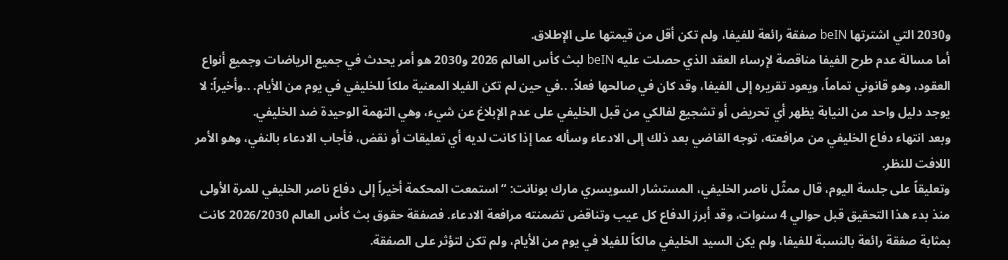و2030 التي اشترتها beIN صفقة رائعة للفيفا، ولم تكن أقل من قيمتها على الإطلاق.
أما مسالة عدم طرح الفيفا مناقصة لإرساء العقد الذي حصلت عليه beIN لبث كأس العالم 2026 و2030 هو أمر يحدث في جميع الرياضات وجميع أنواع العقود، وهو قانوني تماماً، ويعود تقريره إلى الفيفا، وقد كان في صالحها فعلاً. ..في حين لم تكن الفيلا المعنية ملكاً للخليفي في يوم من الأيام. ..وأخيراً: لا يوجد دليل واحد من النيابة يظهر أي تحريض أو تشجيع لفالكي من قبل الخليفي على عدم الإبلاغ عن شيء، وهي التهمة الوحيدة ضد الخليفي.
وبعد انتهاء دفاع الخليفي من مرافعته، توجه القاضي بعد ذلك إلى الادعاء وسأله عما إذا كانت لديه أي تعليقات أو نقض، فأجاب الادعاء بالنفي، وهو الأمر اللافت للنظر.
وتعليقاً على جلسة اليوم، قال ممثّل ناصر الخليفي، المستشار السويسري مارك بونانت: “استمعت المحكمة أخيراً إلى دفاع ناصر الخليفي للمرة الأولى منذ بدء هذا التحقيق قبل حوالي 4 سنوات، وقد أبرز الدفاع كل عيب وتناقض تضمنته مرافعة الادعاء. فصفقة حقوق بث كأس العالم 2026/2030 كانت بمثابة صفقة رائعة بالنسبة للفيفا، ولم يكن السيد الخليفي مالكاً للفيلا في يوم من الأيام، ولم تكن لتؤثر على الصفقة.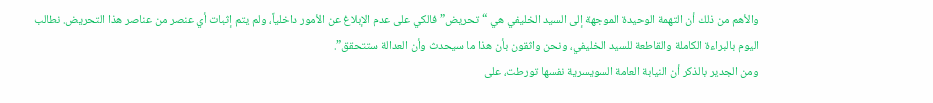والأهم من ذلك أن التهمة الوحيدة الموجهة إلى السيد الخليفي هي “تحريض” فالكي على عدم الإبلاغ عن الأمور داخلياً، ولم يتم إثبات أي عنصر من عناصر هذا التحريض. نطالب اليوم بالبراءة الكاملة والقاطعة للسيد الخليفي، ونحن واثقون بأن هذا ما سيحدث وأن العدالة ستتحقق”.
ومن الجدير بالذكر أن النيابة العامة السويسرية نفسها تورطت، على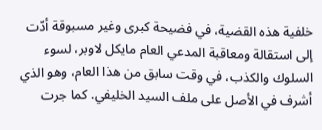خلفية هذه القضية، في فضيحة كبرى وغير مسبوقة أدّت إلى استقالة ومعاقبة المدعي العام مايكل لاوبر، لسوء السلوك والكذب، في وقت سابق من هذا العام، وهو الذي أشرف في الأصل على ملف السيد الخليفي. كما جرت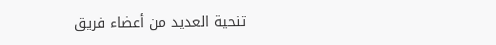تنحية العديد من أعضاء فريق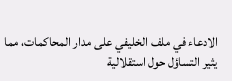الادعاء في ملف الخليفي على مدار المحاكمات، مما يثير التساؤل حول استقلالية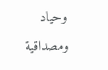وحياد ومصداقية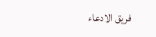فريق الادعاء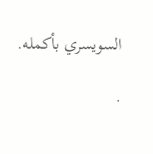السويسري بأكمله.

.